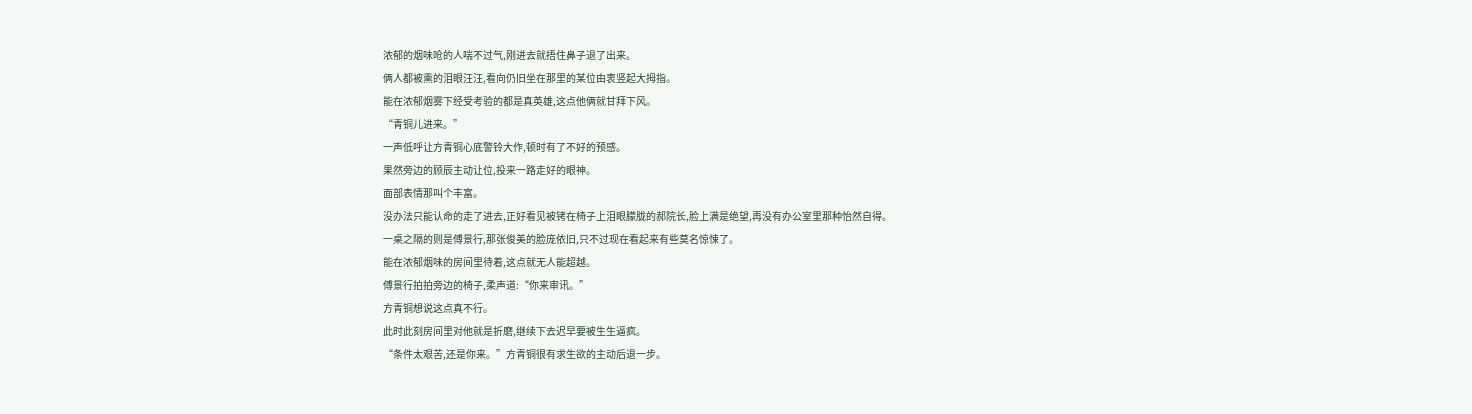浓郁的烟味呛的人喘不过气,刚进去就捂住鼻子退了出来。
俩人都被熏的泪眼汪汪,看向仍旧坐在那里的某位由衷竖起大拇指。
能在浓郁烟雾下经受考验的都是真英雄,这点他俩就甘拜下风。
“青铜儿进来。”
一声低呼让方青铜心底警铃大作,顿时有了不好的预感。
果然旁边的顾辰主动让位,投来一路走好的眼神。
面部表情那叫个丰富。
没办法只能认命的走了进去,正好看见被铐在椅子上泪眼朦胧的郝院长,脸上满是绝望,再没有办公室里那种怡然自得。
一桌之隔的则是傅景行,那张俊美的脸庞依旧,只不过现在看起来有些莫名惊悚了。
能在浓郁烟味的房间里待着,这点就无人能超越。
傅景行拍拍旁边的椅子,柔声道:“你来审讯。”
方青铜想说这点真不行。
此时此刻房间里对他就是折磨,继续下去迟早要被生生逼疯。
“条件太艰苦,还是你来。”方青铜很有求生欲的主动后退一步。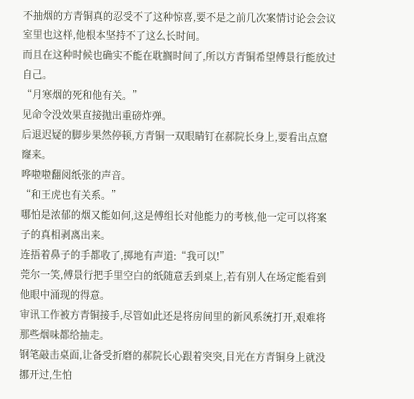不抽烟的方青铜真的忍受不了这种惊喜,要不是之前几次案情讨论会会议室里也这样,他根本坚持不了这么长时间。
而且在这种时候也确实不能在耽搁时间了,所以方青铜希望傅景行能放过自己。
“月寒烟的死和他有关。”
见命令没效果直接抛出重磅炸弹。
后退迟疑的脚步果然停顿,方青铜一双眼睛钉在郝院长身上,要看出点窟窿来。
哗啦啦翻阅纸张的声音。
“和王虎也有关系。”
哪怕是浓郁的烟又能如何,这是傅组长对他能力的考核,他一定可以将案子的真相剥离出来。
连捂着鼻子的手都收了,掷地有声道:“我可以!”
莞尔一笑,傅景行把手里空白的纸随意丢到桌上,若有别人在场定能看到他眼中涌现的得意。
审讯工作被方青铜接手,尽管如此还是将房间里的新风系统打开,艰难将那些烟味都给抽走。
钢笔敲击桌面,让备受折磨的郝院长心跟着突突,目光在方青铜身上就没挪开过,生怕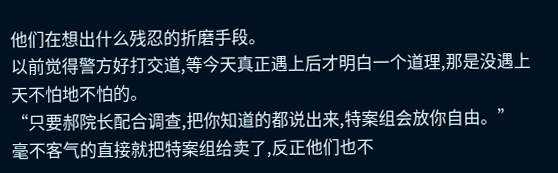他们在想出什么残忍的折磨手段。
以前觉得警方好打交道,等今天真正遇上后才明白一个道理,那是没遇上天不怕地不怕的。
“只要郝院长配合调查,把你知道的都说出来,特案组会放你自由。”
毫不客气的直接就把特案组给卖了,反正他们也不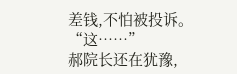差钱,不怕被投诉。
“这……”
郝院长还在犹豫,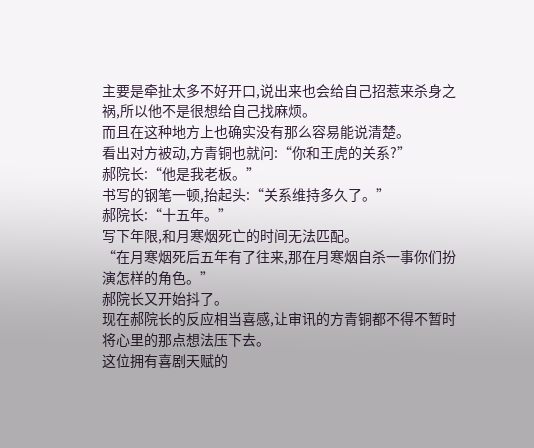主要是牵扯太多不好开口,说出来也会给自己招惹来杀身之祸,所以他不是很想给自己找麻烦。
而且在这种地方上也确实没有那么容易能说清楚。
看出对方被动,方青铜也就问:“你和王虎的关系?”
郝院长:“他是我老板。”
书写的钢笔一顿,抬起头:“关系维持多久了。”
郝院长:“十五年。”
写下年限,和月寒烟死亡的时间无法匹配。
“在月寒烟死后五年有了往来,那在月寒烟自杀一事你们扮演怎样的角色。”
郝院长又开始抖了。
现在郝院长的反应相当喜感,让审讯的方青铜都不得不暂时将心里的那点想法压下去。
这位拥有喜剧天赋的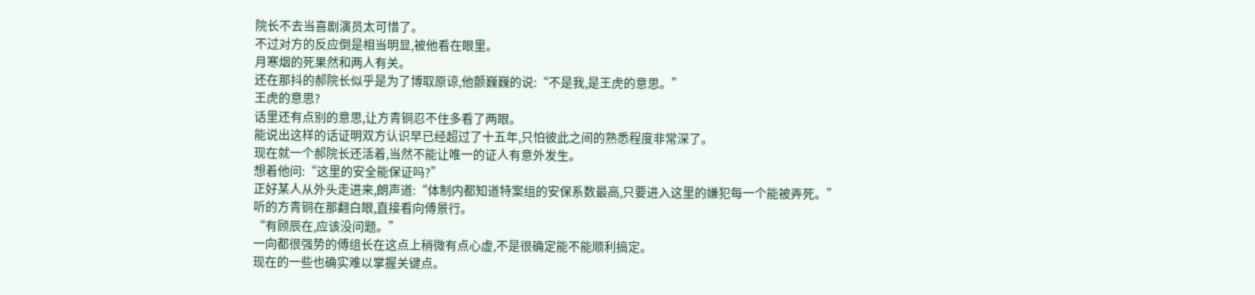院长不去当喜剧演员太可惜了。
不过对方的反应倒是相当明显,被他看在眼里。
月寒烟的死果然和两人有关。
还在那抖的郝院长似乎是为了博取原谅,他颤巍巍的说:“不是我,是王虎的意思。”
王虎的意思?
话里还有点别的意思,让方青铜忍不住多看了两眼。
能说出这样的话证明双方认识早已经超过了十五年,只怕彼此之间的熟悉程度非常深了。
现在就一个郝院长还活着,当然不能让唯一的证人有意外发生。
想着他问:“这里的安全能保证吗?”
正好某人从外头走进来,朗声道:“体制内都知道特案组的安保系数最高,只要进入这里的嫌犯每一个能被弄死。”
听的方青铜在那翻白眼,直接看向傅景行。
“有顾辰在,应该没问题。”
一向都很强势的傅组长在这点上稍微有点心虚,不是很确定能不能顺利搞定。
现在的一些也确实难以掌握关键点。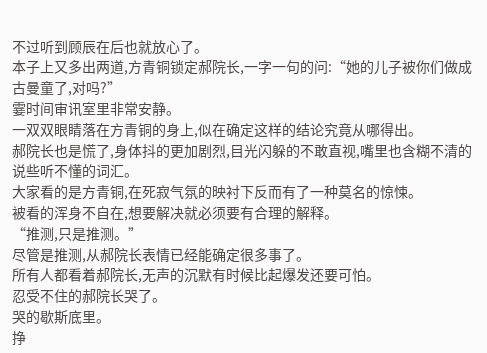不过听到顾辰在后也就放心了。
本子上又多出两道,方青铜锁定郝院长,一字一句的问:“她的儿子被你们做成古曼童了,对吗?”
霎时间审讯室里非常安静。
一双双眼睛落在方青铜的身上,似在确定这样的结论究竟从哪得出。
郝院长也是慌了,身体抖的更加剧烈,目光闪躲的不敢直视,嘴里也含糊不清的说些听不懂的词汇。
大家看的是方青铜,在死寂气氛的映衬下反而有了一种莫名的惊悚。
被看的浑身不自在,想要解决就必须要有合理的解释。
“推测,只是推测。”
尽管是推测,从郝院长表情已经能确定很多事了。
所有人都看着郝院长,无声的沉默有时候比起爆发还要可怕。
忍受不住的郝院长哭了。
哭的歇斯底里。
挣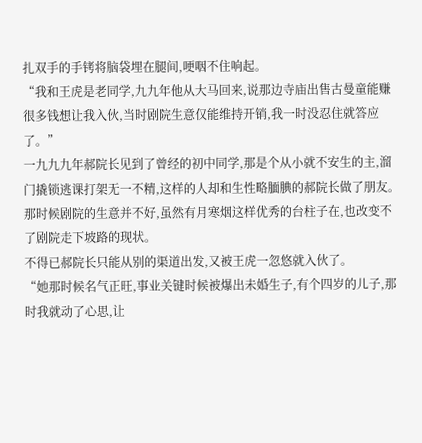扎双手的手铐将脑袋埋在腿间,哽咽不住响起。
“我和王虎是老同学,九九年他从大马回来,说那边寺庙出售古曼童能赚很多钱想让我入伙,当时剧院生意仅能维持开销,我一时没忍住就答应了。”
一九九九年郝院长见到了曾经的初中同学,那是个从小就不安生的主,溜门撬锁逃课打架无一不精,这样的人却和生性略腼腆的郝院长做了朋友。
那时候剧院的生意并不好,虽然有月寒烟这样优秀的台柱子在,也改变不了剧院走下坡路的现状。
不得已郝院长只能从别的渠道出发,又被王虎一忽悠就入伙了。
“她那时候名气正旺,事业关键时候被爆出未婚生子,有个四岁的儿子,那时我就动了心思,让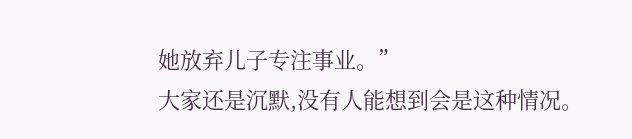她放弃儿子专注事业。”
大家还是沉默,没有人能想到会是这种情况。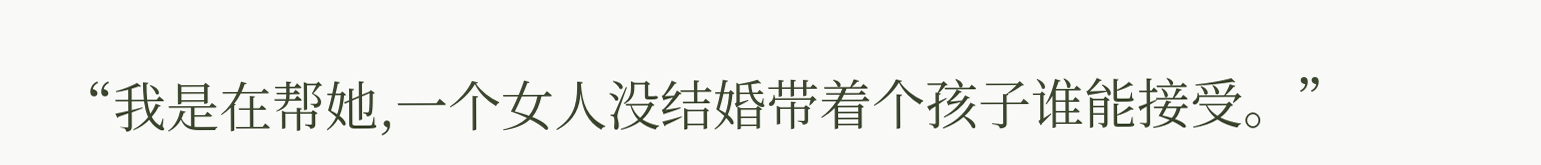“我是在帮她,一个女人没结婚带着个孩子谁能接受。”